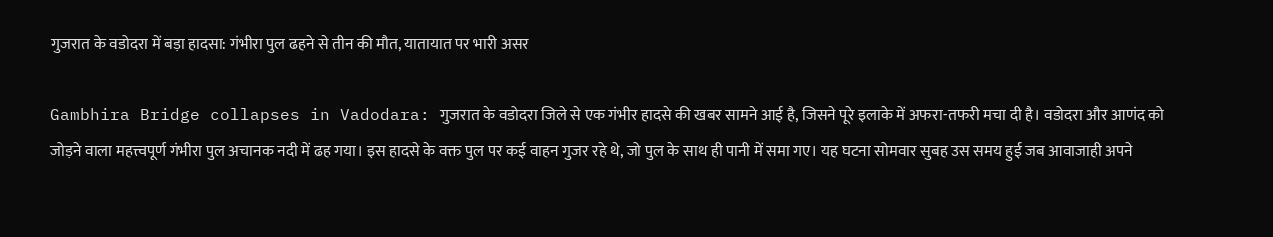गुजरात के वडोदरा में बड़ा हादसा: गंभीरा पुल ढहने से तीन की मौत, यातायात पर भारी असर

Gambhira Bridge collapses in Vadodara: गुजरात के वडोदरा जिले से एक गंभीर हादसे की खबर सामने आई है, जिसने पूरे इलाके में अफरा-तफरी मचा दी है। वडोदरा और आणंद को जोड़ने वाला महत्त्वपूर्ण गंभीरा पुल अचानक नदी में ढह गया। इस हादसे के वक्त पुल पर कई वाहन गुजर रहे थे, जो पुल के साथ ही पानी में समा गए। यह घटना सोमवार सुबह उस समय हुई जब आवाजाही अपने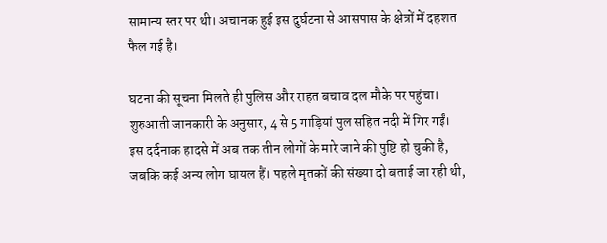सामान्य स्तर पर थी। अचानक हुई इस दुर्घटना से आसपास के क्षेत्रों में दहशत फैल गई है।

घटना की सूचना मिलते ही पुलिस और राहत बचाव दल मौके पर पहुंचा। शुरुआती जानकारी के अनुसार, 4 से 5 गाड़ियां पुल सहित नदी में गिर गईं। इस दर्दनाक हादसे में अब तक तीन लोगों के मारे जाने की पुष्टि हो चुकी है, जबकि कई अन्य लोग घायल हैं। पहले मृतकों की संख्या दो बताई जा रही थी,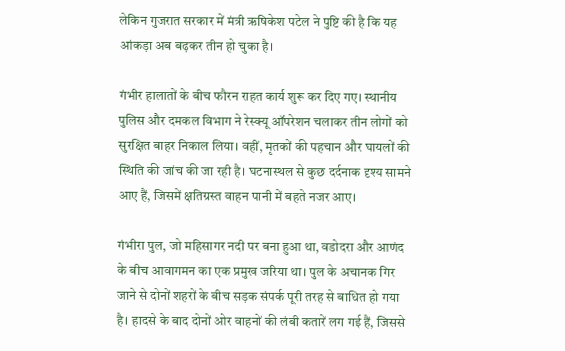लेकिन गुजरात सरकार में मंत्री ऋषिकेश पटेल ने पुष्टि की है कि यह आंकड़ा अब बढ़कर तीन हो चुका है।

गंभीर हालातों के बीच फौरन राहत कार्य शुरू कर दिए गए। स्थानीय पुलिस और दमकल विभाग ने रेस्क्यू ऑपरेशन चलाकर तीन लोगों को सुरक्षित बाहर निकाल लिया। वहीं, मृतकों की पहचान और घायलों की स्थिति की जांच की जा रही है। घटनास्थल से कुछ दर्दनाक दृश्य सामने आए हैं, जिसमें क्षतिग्रस्त वाहन पानी में बहते नजर आए।

गंभीरा पुल, जो महिसागर नदी पर बना हुआ था, वडोदरा और आणंद के बीच आवागमन का एक प्रमुख जरिया था। पुल के अचानक गिर जाने से दोनों शहरों के बीच सड़क संपर्क पूरी तरह से बाधित हो गया है। हादसे के बाद दोनों ओर वाहनों की लंबी कतारें लग गई हैं, जिससे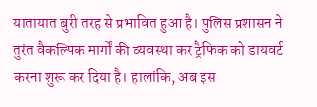यातायात बुरी तरह से प्रभावित हुआ है। पुलिस प्रशासन ने तुरंत वैकल्पिक मार्गों की व्यवस्था कर ट्रैफिक को डायवर्ट करना शुरू कर दिया है। हालांकि, अब इस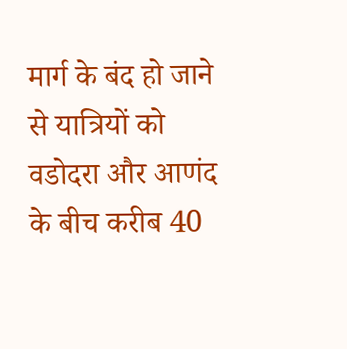मार्ग के बंद हो जाने से यात्रियों को वडोदरा और आणंद के बीच करीब 40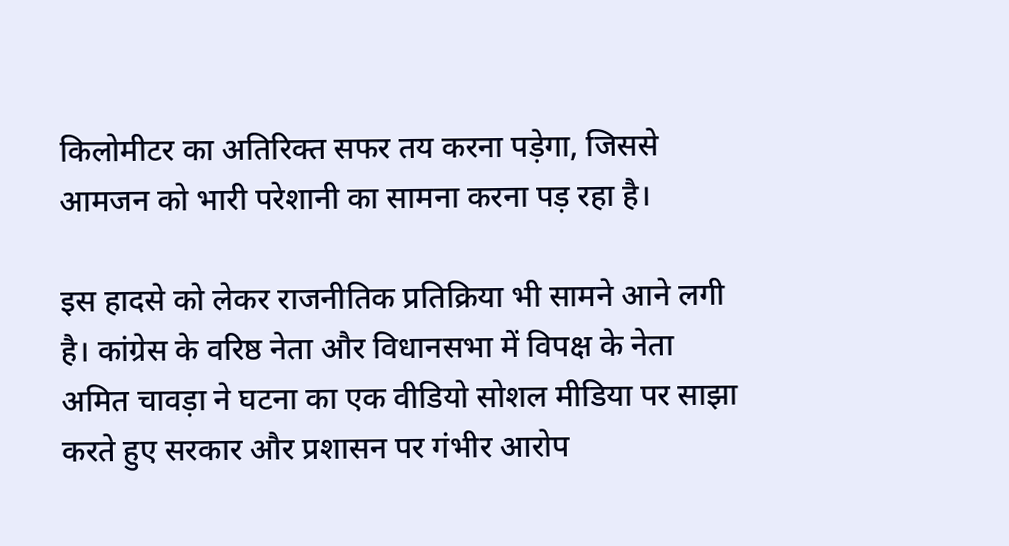किलोमीटर का अतिरिक्त सफर तय करना पड़ेगा, जिससे आमजन को भारी परेशानी का सामना करना पड़ रहा है।

इस हादसे को लेकर राजनीतिक प्रतिक्रिया भी सामने आने लगी है। कांग्रेस के वरिष्ठ नेता और विधानसभा में विपक्ष के नेता अमित चावड़ा ने घटना का एक वीडियो सोशल मीडिया पर साझा करते हुए सरकार और प्रशासन पर गंभीर आरोप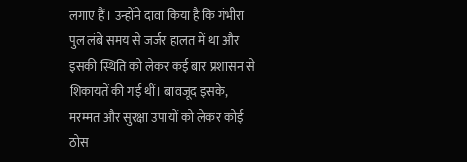लगाए हैं। उन्होंने दावा किया है कि गंभीरा पुल लंबे समय से जर्जर हालत में था और इसकी स्थिति को लेकर कई बार प्रशासन से शिकायतें की गई थीं। बावजूद इसके, मरम्मत और सुरक्षा उपायों को लेकर कोई ठोस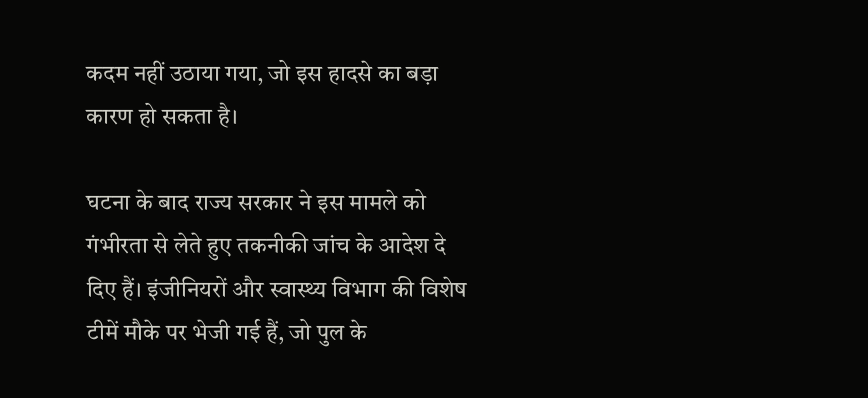कदम नहीं उठाया गया, जो इस हादसे का बड़ा कारण हो सकता है।

घटना के बाद राज्य सरकार ने इस मामले को गंभीरता से लेते हुए तकनीकी जांच के आदेश दे दिए हैं। इंजीनियरों और स्वास्थ्य विभाग की विशेष टीमें मौके पर भेजी गई हैं, जो पुल के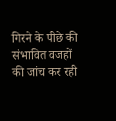गिरने के पीछे की संभावित वजहों की जांच कर रही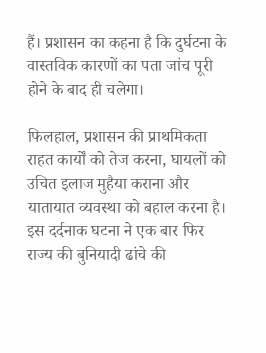हैं। प्रशासन का कहना है कि दुर्घटना के वास्तविक कारणों का पता जांच पूरी होने के बाद ही चलेगा।

फिलहाल, प्रशासन की प्राथमिकता राहत कार्यों को तेज करना, घायलों को उचित इलाज मुहैया कराना और यातायात व्यवस्था को बहाल करना है। इस दर्दनाक घटना ने एक बार फिर राज्य की बुनियादी ढांचे की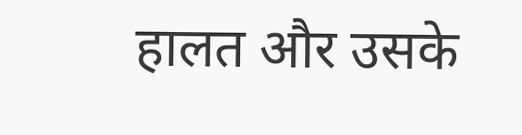हालत और उसके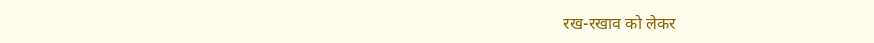रख-रखाव को लेकर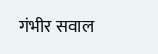गंभीर सवाल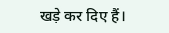खड़े कर दिए हैं।